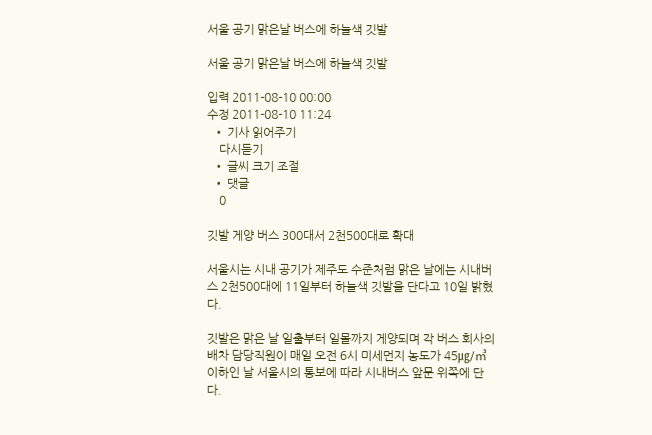서울 공기 맑은날 버스에 하늘색 깃발

서울 공기 맑은날 버스에 하늘색 깃발

입력 2011-08-10 00:00
수정 2011-08-10 11:24
  • 기사 읽어주기
    다시듣기
  • 글씨 크기 조절
  • 댓글
    0

깃발 게양 버스 300대서 2천500대로 확대

서울시는 시내 공기가 제주도 수준처럼 맑은 날에는 시내버스 2천500대에 11일부터 하늘색 깃발을 단다고 10일 밝혔다.

깃발은 맑은 날 일출부터 일몰까지 게양되며 각 버스 회사의 배차 담당직원이 매일 오전 6시 미세먼지 농도가 45㎍/㎥ 이하인 날 서울시의 통보에 따라 시내버스 앞문 위쪽에 단다.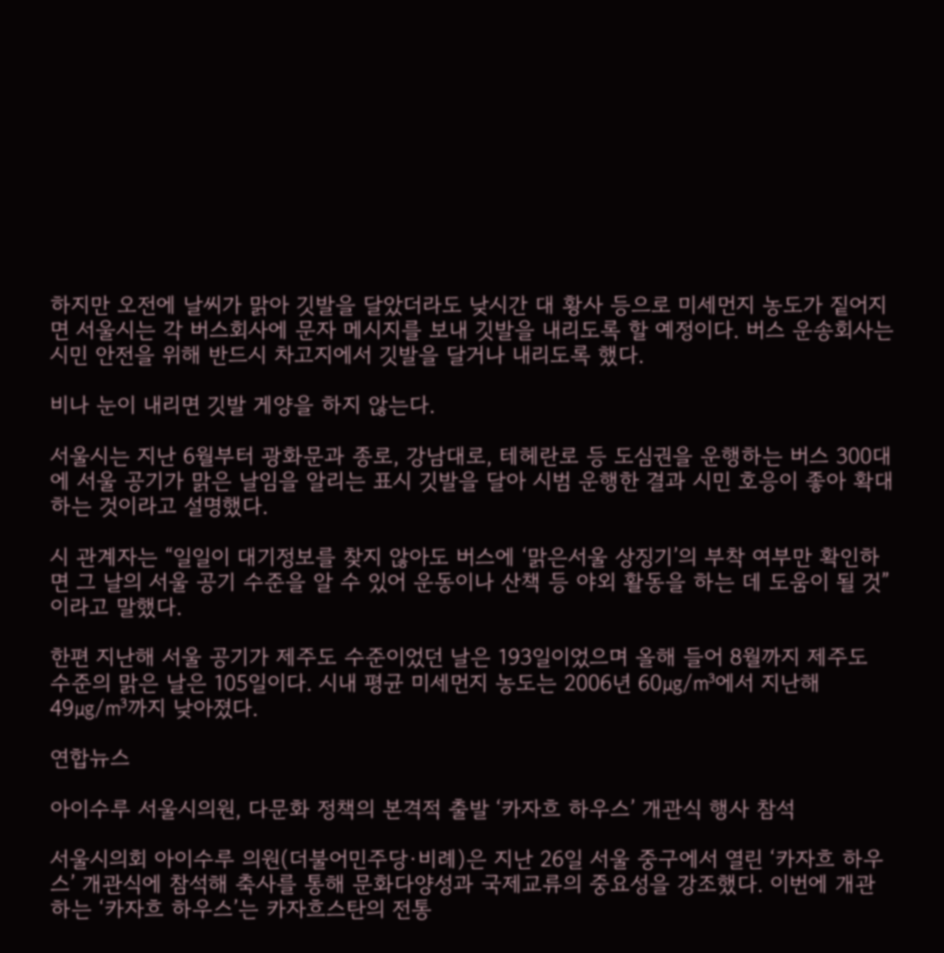하지만 오전에 날씨가 맑아 깃발을 달았더라도 낮시간 대 황사 등으로 미세먼지 농도가 짙어지면 서울시는 각 버스회사에 문자 메시지를 보내 깃발을 내리도록 할 예정이다. 버스 운송회사는 시민 안전을 위해 반드시 차고지에서 깃발을 달거나 내리도록 했다.

비나 눈이 내리면 깃발 게양을 하지 않는다.

서울시는 지난 6월부터 광화문과 종로, 강남대로, 테헤란로 등 도심권을 운행하는 버스 300대에 서울 공기가 맑은 날임을 알리는 표시 깃발을 달아 시범 운행한 결과 시민 호응이 좋아 확대하는 것이라고 설명했다.

시 관계자는 “일일이 대기정보를 찾지 않아도 버스에 ‘맑은서울 상징기’의 부착 여부만 확인하면 그 날의 서울 공기 수준을 알 수 있어 운동이나 산책 등 야외 활동을 하는 데 도움이 될 것”이라고 말했다.

한편 지난해 서울 공기가 제주도 수준이었던 날은 193일이었으며 올해 들어 8월까지 제주도 수준의 맑은 날은 105일이다. 시내 평균 미세먼지 농도는 2006년 60㎍/㎥에서 지난해 49㎍/㎥까지 낮아졌다.

연합뉴스

아이수루 서울시의원, 다문화 정책의 본격적 출발 ‘카자흐 하우스’ 개관식 행사 참석

서울시의회 아이수루 의원(더불어민주당·비례)은 지난 26일 서울 중구에서 열린 ‘카자흐 하우스’ 개관식에 참석해 축사를 통해 문화다양성과 국제교류의 중요성을 강조했다. 이번에 개관하는 ‘카자흐 하우스’는 카자흐스탄의 전통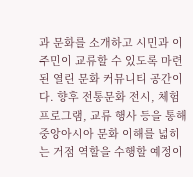과 문화를 소개하고 시민과 이주민이 교류할 수 있도록 마련된 열린 문화 커뮤니티 공간이다. 향후 전통문화 전시, 체험 프로그램, 교류 행사 등을 통해 중앙아시아 문화 이해를 넓히는 거점 역할을 수행할 예정이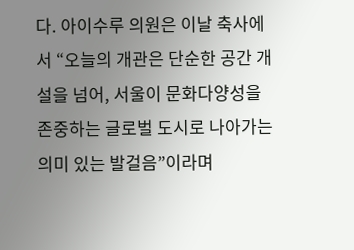다. 아이수루 의원은 이날 축사에서 “오늘의 개관은 단순한 공간 개설을 넘어, 서울이 문화다양성을 존중하는 글로벌 도시로 나아가는 의미 있는 발걸음”이라며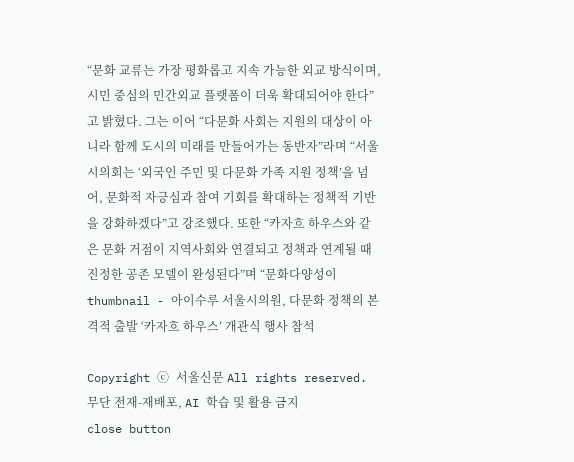“문화 교류는 가장 평화롭고 지속 가능한 외교 방식이며, 시민 중심의 민간외교 플랫폼이 더욱 확대되어야 한다”고 밝혔다. 그는 이어 “다문화 사회는 지원의 대상이 아니라 함께 도시의 미래를 만들어가는 동반자”라며 “서울시의회는 ‘외국인 주민 및 다문화 가족 지원 정책’을 넘어, 문화적 자긍심과 참여 기회를 확대하는 정책적 기반을 강화하겠다”고 강조했다. 또한 “카자흐 하우스와 같은 문화 거점이 지역사회와 연결되고 정책과 연계될 때 진정한 공존 모델이 완성된다”며 “문화다양성이
thumbnail - 아이수루 서울시의원, 다문화 정책의 본격적 출발 ‘카자흐 하우스’ 개관식 행사 참석

Copyright ⓒ 서울신문 All rights reserved. 무단 전재-재배포, AI 학습 및 활용 금지
close button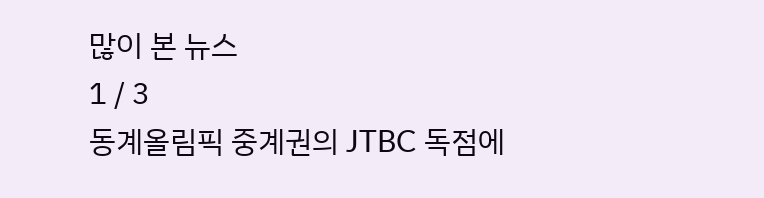많이 본 뉴스
1 / 3
동계올림픽 중계권의 JTBC 독점에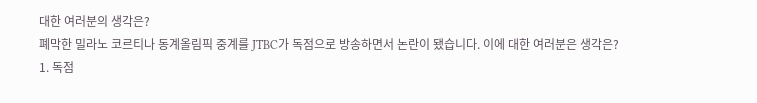대한 여러분의 생각은?
폐막한 밀라노 코르티나 동계올림픽 중계를 JTBC가 독점으로 방송하면서 논란이 됐습니다. 이에 대한 여러분은 생각은?
1. 독점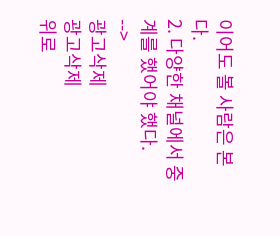이어도 볼 사람은 본다.
2. 다양한 채널에서 중계를 했어야 했다.
-->
광고삭제
광고삭제
위로